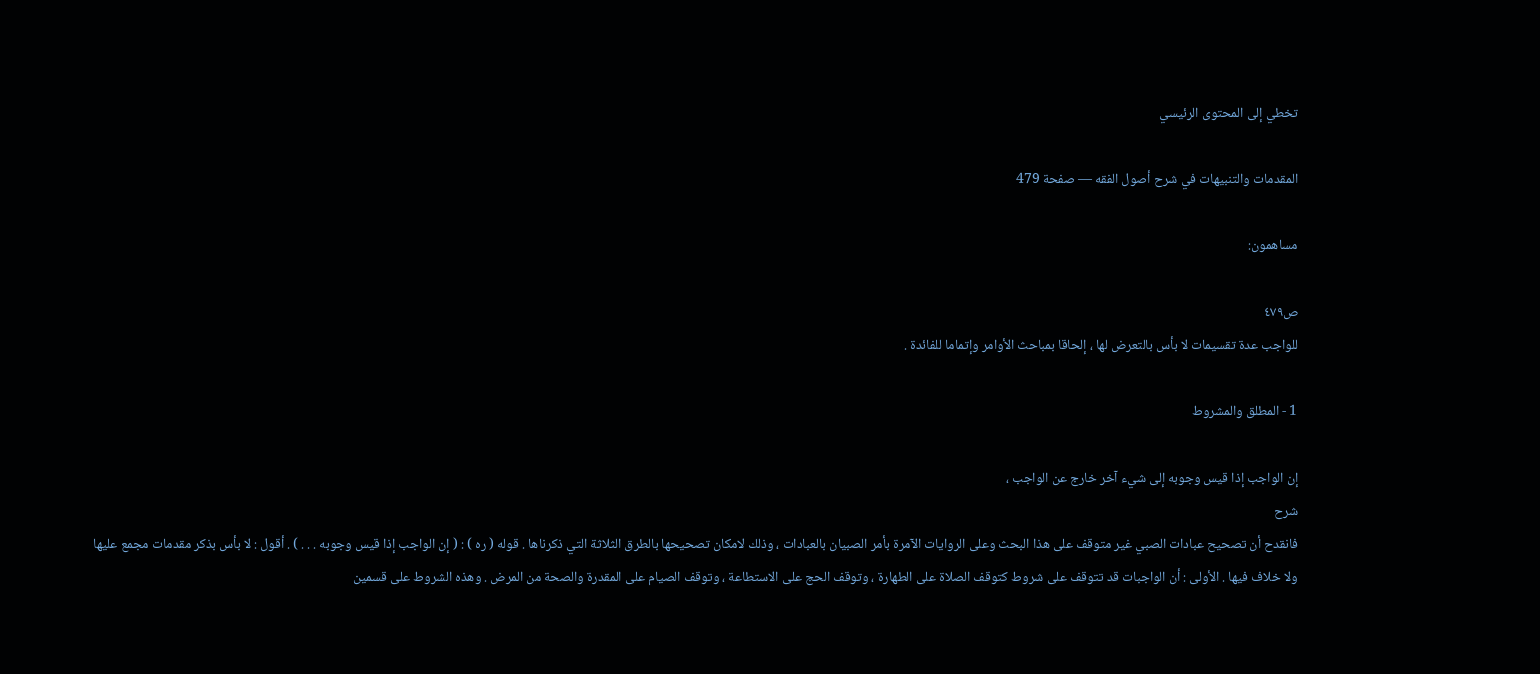تخطي إلى المحتوى الرئيسي

المقدمات والتنبيهات في شرح أصول الفقه — صفحة 479

مساهمون:

ص٤٧٩
للواجب عدة تقسيمات لا بأس بالتعرض لها ، إلحاقا بمباحث الأوامر وإتماما للفائدة .

1 - المطلق والمشروط

إن الواجب إذا قيس وجوبه إلى شيء آخر خارج عن الواجب ،
شرح
فانقدح أن تصحيح عبادات الصبي غير متوقف على هذا البحث وعلى الروايات الآمرة بأمر الصبيان بالعبادات ، وذلك لامكان تصحيحها بالطرق الثلاثة التي ذكرناها . قوله ( ره ) : ( إن الواجب إذا قيس وجوبه . . . ) . أقول : لا بأس بذكر مقدمات مجمع عليها ولا خلاف فيها . الأولى : أن الواجبات قد تتوقف على شروط كتوقف الصلاة على الطهارة ، وتوقف الحج على الاستطاعة ، وتوقف الصيام على المقدرة والصحة من المرض . وهذه الشروط على قسمين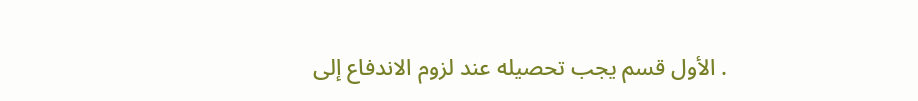. الأول قسم يجب تحصيله عند لزوم الاندفاع إلى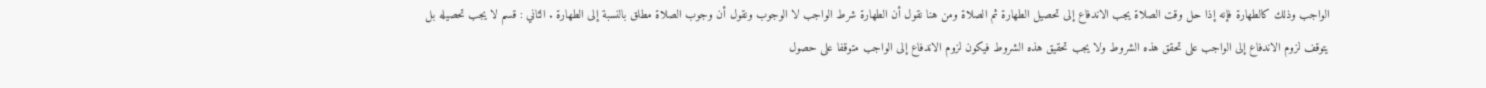الواجب وذلك كالطهارة فإنه إذا حل وقت الصلاة يجب الاندفاع إلى تحصيل الطهارة ثم الصلاة ومن هنا نقول أن الطهارة شرط الواجب لا الوجوب ونقول أن وجوب الصلاة مطلق بالنسبة إلى الطهارة . الثاني : قسم لا يجب تحصيله بل يتوقف لزوم الاندفاع إلى الواجب على تحقق هذه الشروط ولا يجب تحقيق هذه الشروط فيكون لزوم الاندفاع إلى الواجب متوقفا على حصول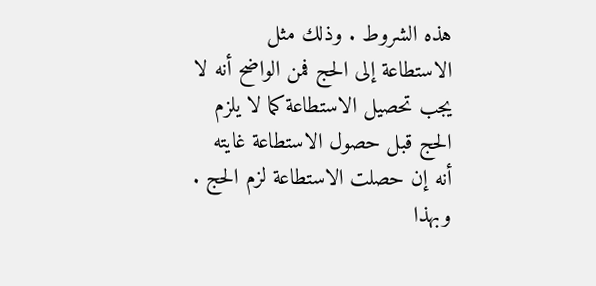هذه الشروط . وذلك مثل الاستطاعة إلى الحج فمن الواضح أنه لا يجب تحصيل الاستطاعة كما لا يلزم الحج قبل حصول الاستطاعة غايته أنه إن حصلت الاستطاعة لزم الحج . وبهذا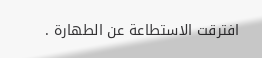افترقت الاستطاعة عن الطهارة .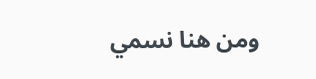ومن هنا نسمي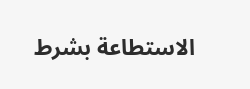الاستطاعة بشرط